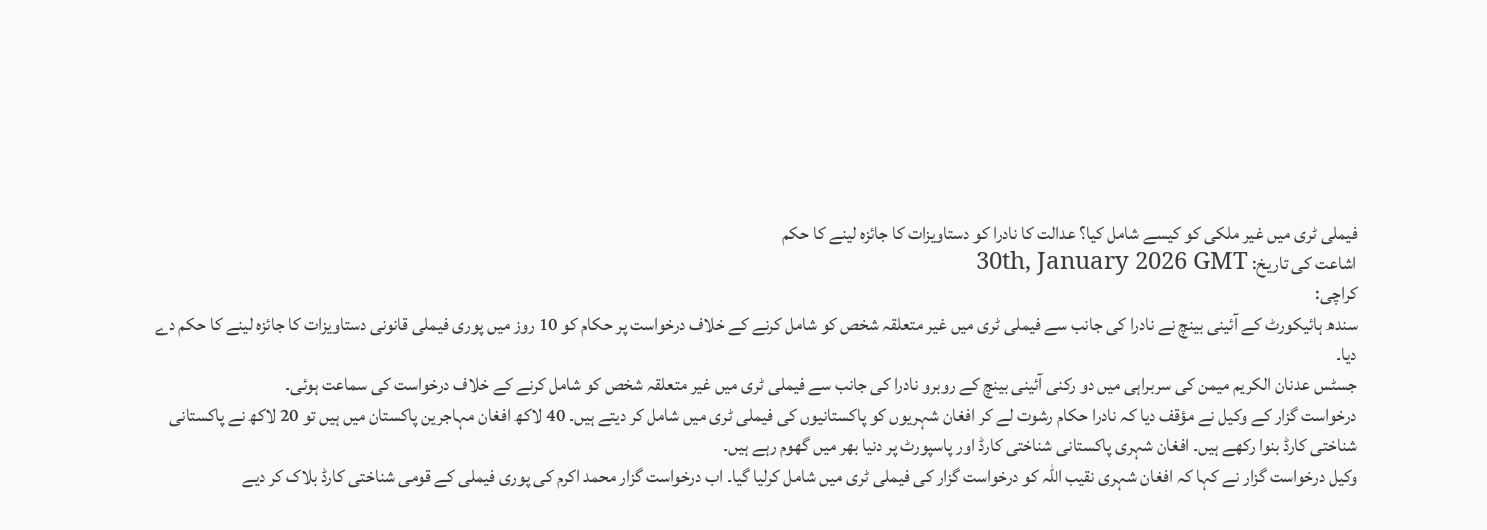فیملی ٹری میں غیر ملکی کو کیسے شامل کیا؟ عدالت کا نادرا کو دستاویزات کا جائزہ لینے کا حکم
اشاعت کی تاریخ: 30th, January 2026 GMT
کراچی:
سندھ ہائیکورٹ کے آئینی بینچ نے نادرا کی جانب سے فیملی ٹری میں غیر متعلقہ شخص کو شامل کرنے کے خلاف درخواست پر حکام کو 10 روز میں پوری فیملی قانونی دستاویزات کا جائزہ لینے کا حکم دے دیا۔
جسٹس عدنان الکریم میمن کی سربراہی میں دو رکنی آئینی بینچ کے روبرو نادرا کی جانب سے فیملی ٹری میں غیر متعلقہ شخص کو شامل کرنے کے خلاف درخواست کی سماعت ہوئی۔
درخواست گزار کے وکیل نے مؤقف دیا کہ نادرا حکام رشوت لے کر افغان شہریوں کو پاکستانیوں کی فیملی ٹری میں شامل کر دیتے ہیں۔ 40 لاکھ افغان مہاجرین پاکستان میں ہیں تو 20 لاکھ نے پاکستانی شناختی کارڈ بنوا رکھے ہیں۔ افغان شہری پاکستانی شناختی کارڈ اور پاسپورٹ پر دنیا بھر میں گھوم رہے ہیں۔
وکیل درخواست گزار نے کہا کہ افغان شہری نقیب اللہ کو درخواست گزار کی فیملی ٹری میں شامل کرلیا گیا۔ اب درخواست گزار محمد اکرم کی پوری فیملی کے قومی شناختی کارڈ بلاک کر دیے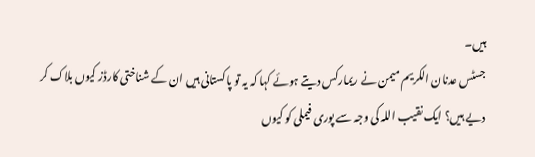ہیں۔
جسٹس عدنان الکریم میمن نے ریمارکس دیتے ہوئے کہا کہ یہ تو پاکستانی ہیں ان کے شناختی کارڈز کیوں بلاک کر دیے ہیں؟ ایک نقیب اللہ کی وجہ سے پوری فیملی کو کیوں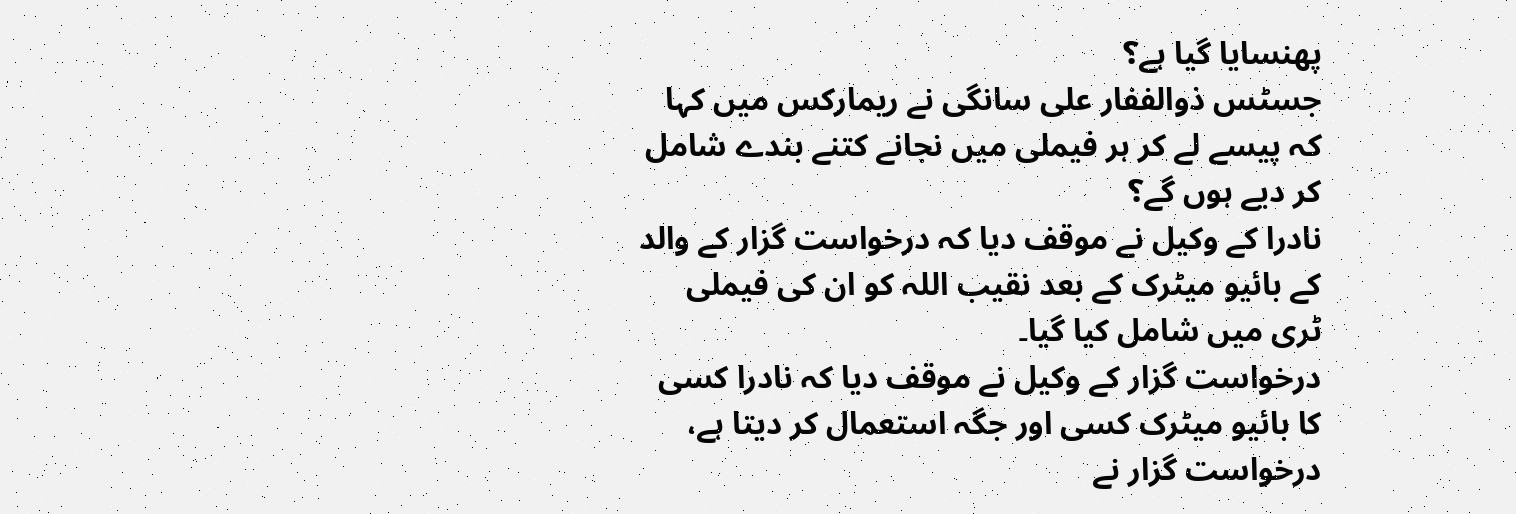پھنسایا گیا ہے؟
جسٹس ذوالففار علی سانگی نے ریمارکس میں کہا کہ پیسے لے کر ہر فیملی میں نجانے کتنے بندے شامل کر دیے ہوں گے؟
نادرا کے وکیل نے موقف دیا کہ درخواست گزار کے والد کے بائیو میٹرک کے بعد نقیب اللہ کو ان کی فیملی ٹری میں شامل کیا گیا۔
درخواست گزار کے وکیل نے موقف دیا کہ نادرا کسی کا بائیو میٹرک کسی اور جگہ استعمال کر دیتا ہے، درخواست گزار نے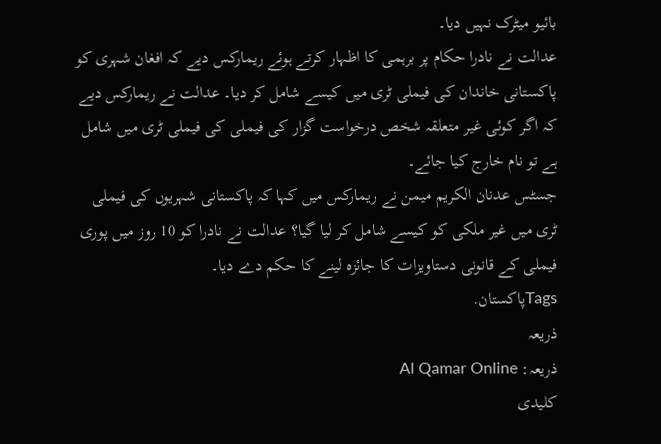بائیو میٹرک نہیں دیا۔
عدالت نے نادرا حکام پر برہمی کا اظہار کرتے ہوئے ریمارکس دیے کہ افغان شہری کو پاکستانی خاندان کی فیملی ٹری میں کیسے شامل کر دیا۔ عدالت نے ریمارکس دیے کہ اگر کوئی غیر متعلقہ شخص درخواست گزار کی فیملی کی فیملی ٹری میں شامل ہے تو نام خارج کیا جائے۔
جسٹس عدنان الکریم میمن نے ریمارکس میں کہا کہ پاکستانی شہریوں کی فیملی ٹری میں غیر ملکی کو کیسے شامل کر لیا گیا؟ عدالت نے نادرا کو 10 روز میں پوری فیملی کے قانونی دستاویزات کا جائزہ لینے کا حکم دے دیا۔
Tagsپاکستان.
ذریعہ
ذریعہ: Al Qamar Online
کلیدی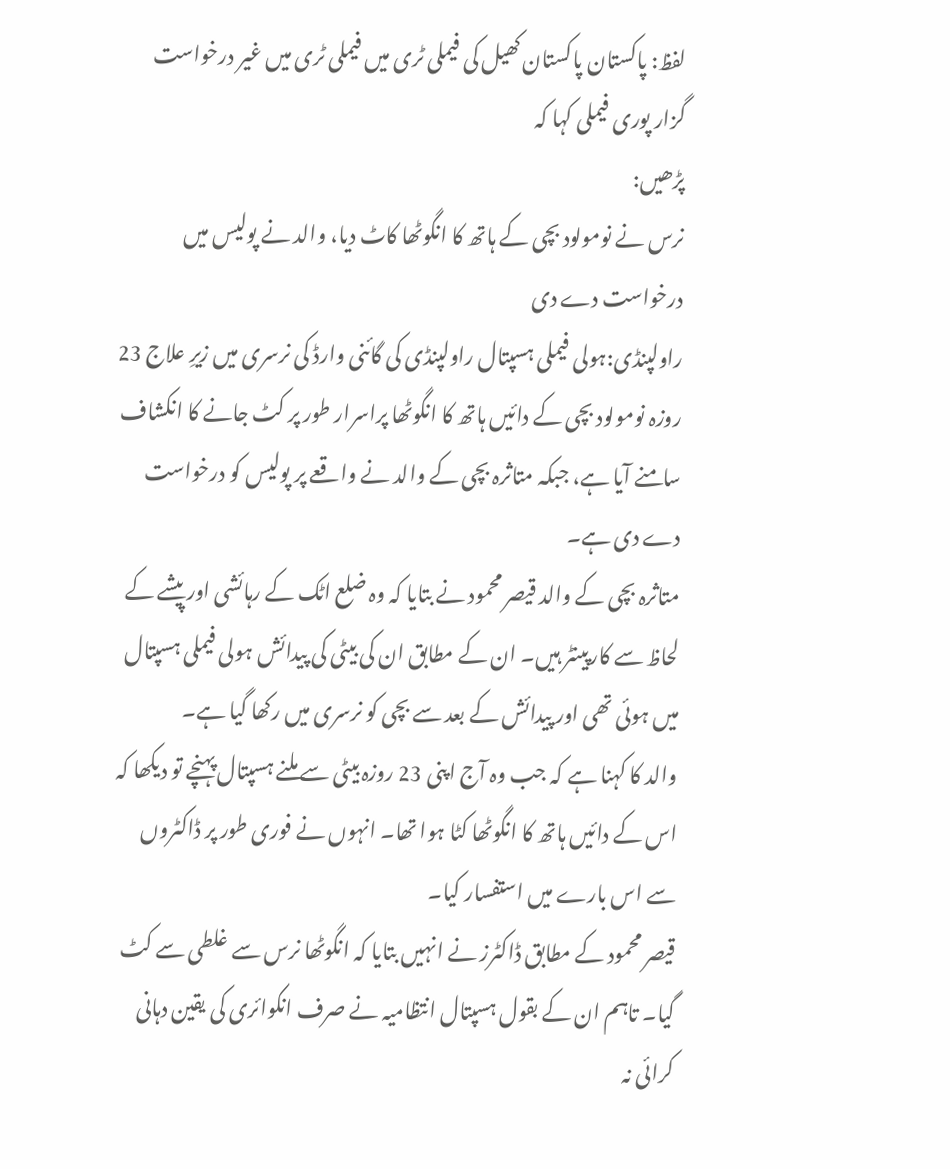لفظ: پاکستان پاکستان کھیل کی فیملی ٹری میں فیملی ٹری میں غیر درخواست گزار پوری فیملی کہا کہ
پڑھیں:
نرس نے نومولود بچی کے ہاتھ کا انگوٹھا کاٹ دیا، والد نے پولیس میں درخواست دے دی
راولپنڈی:ہولی فیملی ہسپتال راولپنڈی کی گائنی وارڈ کی نرسری میں زیرِ علاج 23 روزہ نومولود بچی کے دائیں ہاتھ کا انگوٹھا پراسرار طور پر کٹ جانے کا انکشاف سامنے آیا ہے، جبکہ متاثرہ بچی کے والد نے واقعے پر پولیس کو درخواست دے دی ہے۔
متاثرہ بچی کے والد قیصر محمود نے بتایا کہ وہ ضلع اٹک کے رہائشی اور پیشے کے لحاظ سے کارپینٹر ہیں۔ ان کے مطابق ان کی بیٹی کی پیدائش ہولی فیملی ہسپتال میں ہوئی تھی اور پیدائش کے بعد سے بچی کو نرسری میں رکھا گیا ہے۔
والد کا کہنا ہے کہ جب وہ آج اپنی 23 روزہ بیٹی سے ملنے ہسپتال پہنچے تو دیکھا کہ اس کے دائیں ہاتھ کا انگوٹھا کٹا ہوا تھا۔ انہوں نے فوری طور پر ڈاکٹروں سے اس بارے میں استفسار کیا۔
قیصر محمود کے مطابق ڈاکٹرز نے انہیں بتایا کہ انگوٹھا نرس سے غلطی سے کٹ گیا۔ تاہم ان کے بقول ہسپتال انتظامیہ نے صرف انکوائری کی یقین دہانی کرائی نہ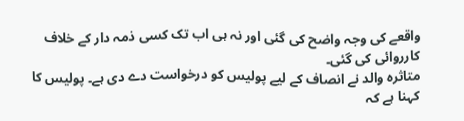واقعے کی وجہ واضح کی گئی اور نہ ہی اب تک کسی ذمہ دار کے خلاف کارروائی کی گئی۔
متاثرہ والد نے انصاف کے لیے پولیس کو درخواست دے دی ہے۔ پولیس کا کہنا ہے کہ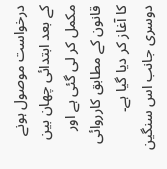درخواست موصول ہونے کے بعد ابتدائی چھان بین مکمل کر لی گئی ہے اور قانون کے مطابق کارروائی کا آغاز کر دیا گیا ہے۔
دوسری جانب اس سنگین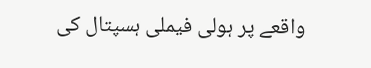واقعے پر ہولی فیملی ہسپتال کی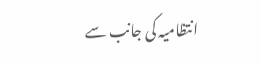انتظامیہ کی جانب سے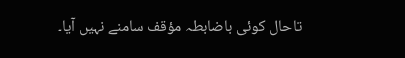تاحال کوئی باضابطہ مؤقف سامنے نہیں آیا۔